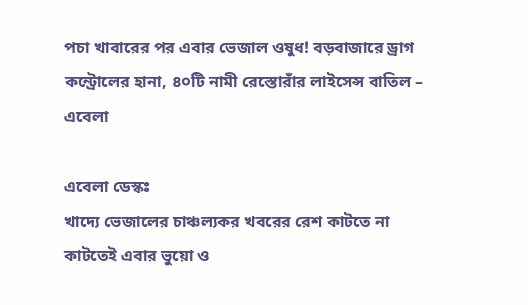পচা খাবারের পর এবার ভেজাল ওষুধ! বড়বাজারে ড্রাগ কন্ট্রোলের হানা, ৪০টি নামী রেস্তোরাঁর লাইসেন্স বাতিল – এবেলা

এবেলা ডেস্কঃ
খাদ্যে ভেজালের চাঞ্চল্যকর খবরের রেশ কাটতে না কাটতেই এবার ভুয়ো ও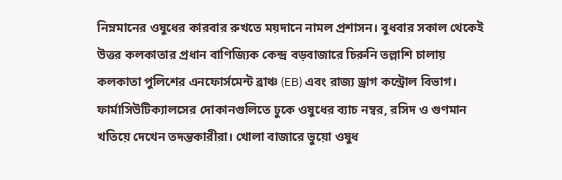নিম্নমানের ওষুধের কারবার রুখতে ময়দানে নামল প্রশাসন। বুধবার সকাল থেকেই উত্তর কলকাতার প্রধান বাণিজ্যিক কেন্দ্র বড়বাজারে চিরুনি তল্লাশি চালায় কলকাতা পুলিশের এনফোর্সমেন্ট ব্রাঞ্চ (EB) এবং রাজ্য ড্রাগ কন্ট্রোল বিভাগ। ফার্মাসিউটিক্যালসের দোকানগুলিতে ঢুকে ওষুধের ব্যাচ নম্বর, রসিদ ও গুণমান খতিয়ে দেখেন তদন্তকারীরা। খোলা বাজারে ভুয়ো ওষুধ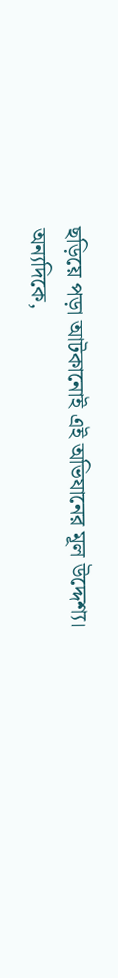ছড়িয়ে পড়া আটকানোই এই অভিযানের মূল উদ্দেশ্য।
অন্যদিকে,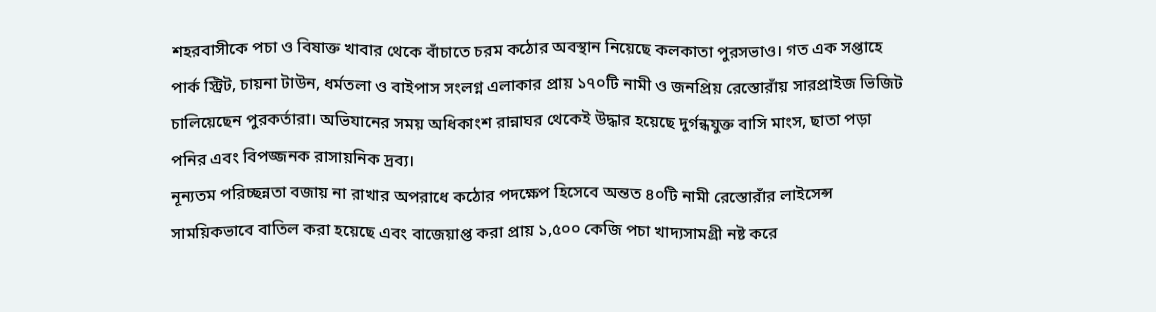শহরবাসীকে পচা ও বিষাক্ত খাবার থেকে বাঁচাতে চরম কঠোর অবস্থান নিয়েছে কলকাতা পুরসভাও। গত এক সপ্তাহে পার্ক স্ট্রিট, চায়না টাউন, ধর্মতলা ও বাইপাস সংলগ্ন এলাকার প্রায় ১৭০টি নামী ও জনপ্রিয় রেস্তোরাঁয় সারপ্রাইজ ভিজিট চালিয়েছেন পুরকর্তারা। অভিযানের সময় অধিকাংশ রান্নাঘর থেকেই উদ্ধার হয়েছে দুর্গন্ধযুক্ত বাসি মাংস, ছাতা পড়া পনির এবং বিপজ্জনক রাসায়নিক দ্রব্য।
নূন্যতম পরিচ্ছন্নতা বজায় না রাখার অপরাধে কঠোর পদক্ষেপ হিসেবে অন্তত ৪০টি নামী রেস্তোরাঁর লাইসেন্স সাময়িকভাবে বাতিল করা হয়েছে এবং বাজেয়াপ্ত করা প্রায় ১,৫০০ কেজি পচা খাদ্যসামগ্রী নষ্ট করে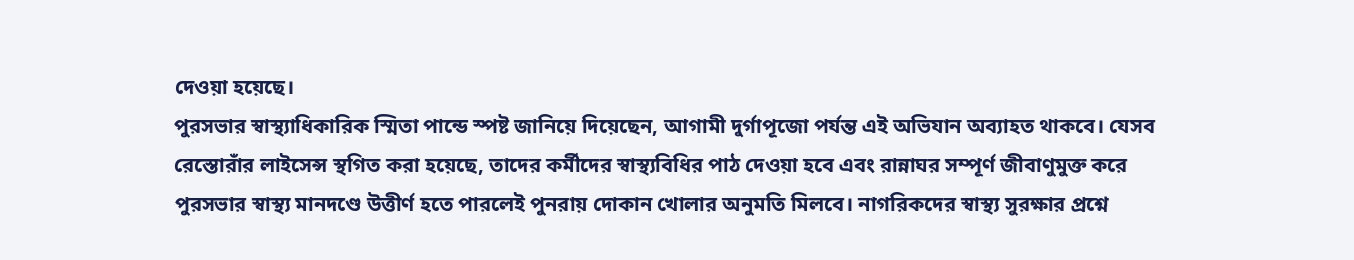দেওয়া হয়েছে।
পুরসভার স্বাস্থ্যাধিকারিক স্মিতা পান্ডে স্পষ্ট জানিয়ে দিয়েছেন, আগামী দুর্গাপূজো পর্যন্ত এই অভিযান অব্যাহত থাকবে। যেসব রেস্তোরাঁর লাইসেন্স স্থগিত করা হয়েছে, তাদের কর্মীদের স্বাস্থ্যবিধির পাঠ দেওয়া হবে এবং রান্নাঘর সম্পূর্ণ জীবাণুমুক্ত করে পুরসভার স্বাস্থ্য মানদণ্ডে উত্তীর্ণ হতে পারলেই পুনরায় দোকান খোলার অনুমতি মিলবে। নাগরিকদের স্বাস্থ্য সুরক্ষার প্রশ্নে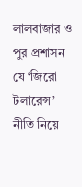লালবাজার ও পুর প্রশাসন যে ‘জিরো টলারেন্স’ নীতি নিয়ে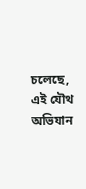চলেছে, এই যৌথ অভিযান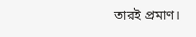তারই প্রমাণ।